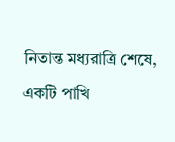নিতান্ত মধ্যরাত্রি শেষে, একটি পাখি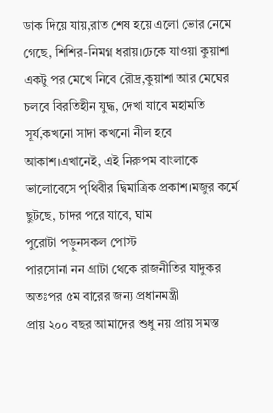ডাক দিয়ে যায়,রাত শেষ হয়ে এলো ভোর নেমে গেছে, শিশির-নিমগ্ন ধরায়।ঢেকে যাওয়া কুয়াশা একটু পর মেখে নিবে রৌদ্র,কুয়াশা আর মেঘের চলবে বিরতিহীন যুদ্ধ, দেখা যাবে মহামতি সূর্য,কখনো সাদা কখনো নীল হবে আকাশ।এখানেই, এই নিরুপম বাংলাকে ভালোবেসে পৃথিবীর দ্বিমাত্রিক প্রকাশ।মজুর কর্মে ছুটছে, চাদর পরে যাবে, ঘাম
পুরোটা পড়ুনসকল পোস্ট
পারসোনা নন গ্রাটা থেকে রাজনীতির যাদুকর অতঃপর ৫ম বারের জন্য প্রধানমন্ত্রী
প্রায় ২০০ বছর আমাদের শুধু নয় প্রায় সমস্ত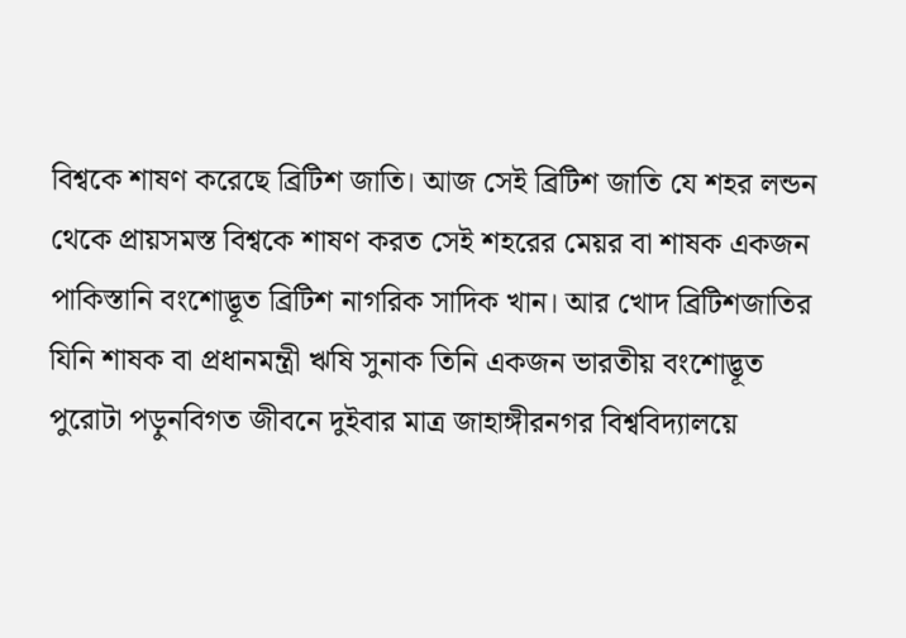বিশ্বকে শাষণ করেছে ব্রিটিশ জাতি। আজ সেই ব্রিটিশ জাতি যে শহর লন্ডন থেকে প্রায়সমস্ত বিশ্বকে শাষণ করত সেই শহরের মেয়র বা শাষক একজন পাকিস্তানি বংশোদ্ভূত ব্রিটিশ নাগরিক সাদিক খান। আর খোদ ব্রিটিশজাতির যিনি শাষক বা প্রধানমন্ত্রী ঋষি সুনাক তিনি একজন ভারতীয় বংশোদ্ভূত
পুরোটা পড়ুনবিগত জীবনে দুইবার মাত্র জাহাঙ্গীরনগর বিশ্ববিদ্যালয়ে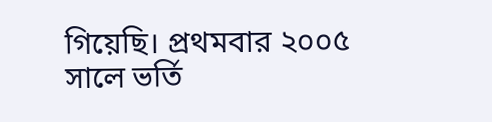গিয়েছি। প্রথমবার ২০০৫ সালে ভর্তি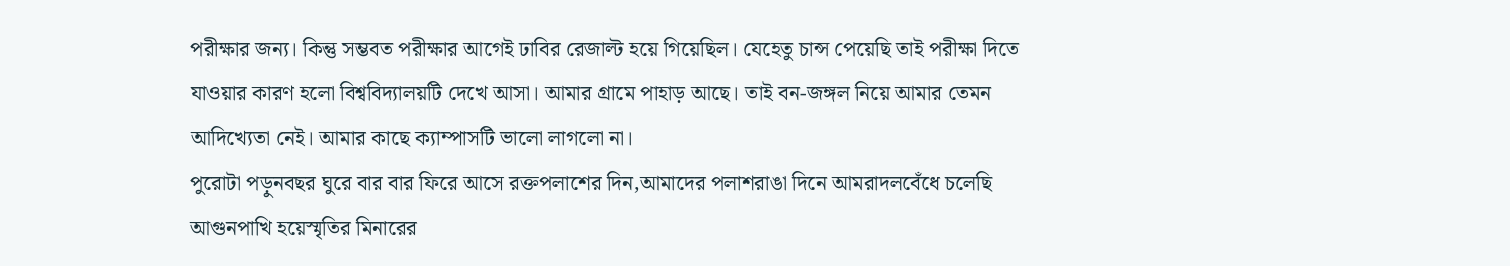পরীক্ষার জন্য। কিন্তু সম্ভবত পরীক্ষার আগেই ঢাবির রেজাল্ট হয়ে গিয়েছিল। যেহেতু চান্স পেয়েছি তাই পরীক্ষা দিতে যাওয়ার কারণ হলো বিশ্ববিদ্যালয়টি দেখে আসা। আমার গ্রামে পাহাড় আছে। তাই বন-জঙ্গল নিয়ে আমার তেমন আদিখ্যেতা নেই। আমার কাছে ক্যাম্পাসটি ভালো লাগলো না।
পুরোটা পড়ুনবছর ঘুরে বার বার ফিরে আসে রক্তপলাশের দিন,আমাদের পলাশরাঙা দিনে আমরাদলবেঁধে চলেছি আগুনপাখি হয়েস্মৃতির মিনারের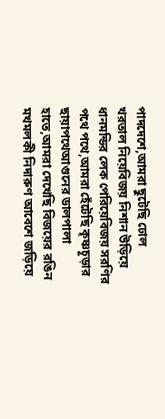পাদদেশে,আমরা ছুটেছি ঢোল খরতাল নিয়েবিজয় নিশান উড়িয়ে ধানমন্ডির লেক পেরিয়েবিজয় সরণির পথে পথে,আমরা হেঁটেছি কৃষ্ণচূড়ার ছায়াপথেআগুনের ডালপালা হাতে,আমরা দেখেছি বিজয়ের রঙিন মখমলকী নিদারুণ আবেশে জড়িয়ে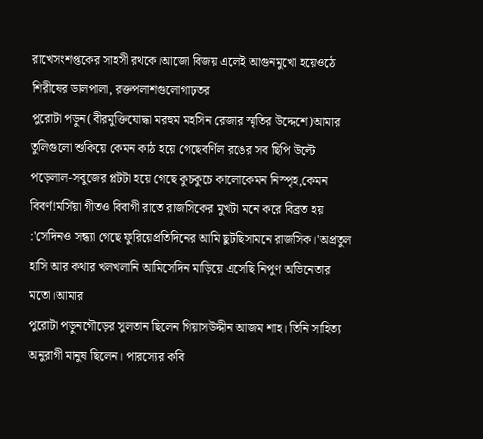রাখেসংশপ্তকের সাহসী রথকে।আজো বিজয় এলেই আগুনমুখো হয়েওঠে শিরীষের ডালপালা, রক্তপলাশগুলোগাঢ়তর
পুরোটা পড়ুন(বীরমুক্তিযোদ্ধা মরহুম মহসিন রেজার স্মৃতির উদ্দেশে)আমার তুলিগুলো শুকিয়ে কেমন কাঠ হয়ে গেছেবর্ণিল রঙের সব ছিপি উল্টে পড়েলাল-সবুজের প্লটটা হয়ে গেছে কুচকুচে কালোকেমন নিস্পৃহ,কেমন বিবর্ণ!মর্সিয়া গীতও বিবাগী রাতে রাজসিকের মুখটা মনে করে বিব্রত হয় :'সেদিনও সন্ধ্যা গেছে ফুরিয়েপ্রতিদিনের আমি ছুটছিসামনে রাজসিক।'অপ্রতুল হাসি আর কথার খলখলানি আমিসেদিন মাড়িয়ে এসেছি নিপুণ অভিনেতার মতো।আমার
পুরোটা পড়ুনগৌড়ের সুলতান ছিলেন গিয়াসউদ্দীন আজম শাহ। তিনি সাহিত্য অনুরাগী মানুষ ছিলেন। পারস্যের কবি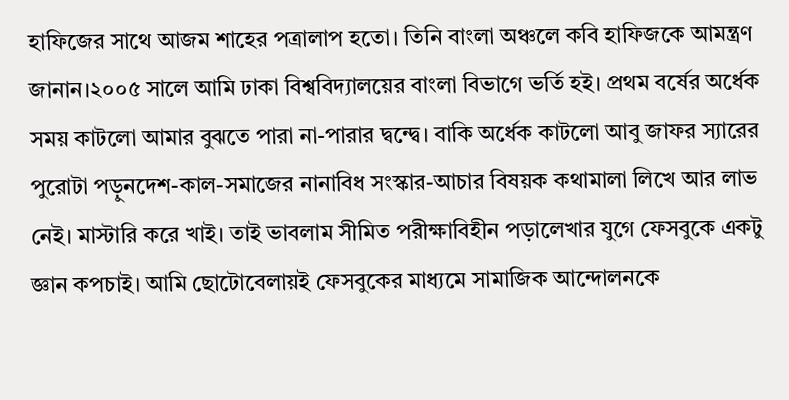হাফিজের সাথে আজম শাহের পত্রালাপ হতো। তিনি বাংলা অঞ্চলে কবি হাফিজকে আমন্ত্রণ জানান।২০০৫ সালে আমি ঢাকা বিশ্ববিদ্যালয়ের বাংলা বিভাগে ভর্তি হই। প্রথম বর্ষের অর্ধেক সময় কাটলো আমার বুঝতে পারা না-পারার দ্বন্দ্বে। বাকি অর্ধেক কাটলো আবু জাফর স্যারের
পুরোটা পড়ুনদেশ-কাল-সমাজের নানাবিধ সংস্কার-আচার বিষয়ক কথামালা লিখে আর লাভ নেই। মাস্টারি করে খাই। তাই ভাবলাম সীমিত পরীক্ষাবিহীন পড়ালেখার যুগে ফেসবুকে একটু জ্ঞান কপচাই। আমি ছোটোবেলায়ই ফেসবুকের মাধ্যমে সামাজিক আন্দোলনকে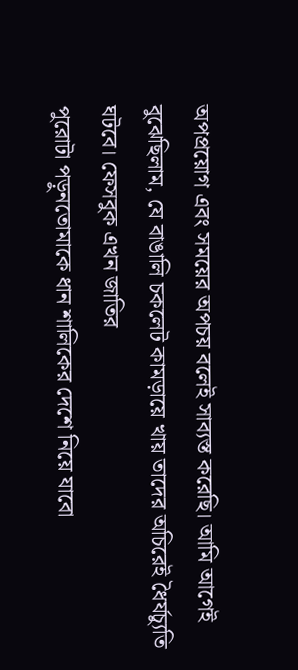অপপ্রয়োগ এবং সময়ের অপচয় বলেই সাব্যস্ত করেছি। আমি আগেই বুঝেছিলাম, যে বাঙালি চকলেট কামড়ায়ে খায় তাদের অচিরেই ধৈর্যচ্যুতি ঘটবে। ফেসবুক এখন জাতির
পুরোটা পড়ুনতোমাকে ধান শালিকের দেশে নিয়ে যাবো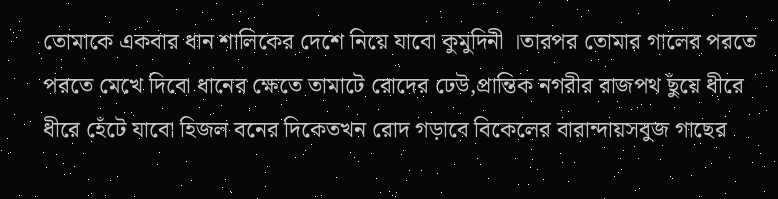তোমাকে একবার ধান শালিকের দেশে নিয়ে যাবো কুমুদিনী ।তারপর তোমার গালের পরতে পরতে মেখে দিবো ধানের ক্ষেতে তামাটে রোদের ঢেউ,প্রান্তিক নগরীর রাজপথ ছুঁয়ে ধীরে ধীরে হেঁটে যাবো হিজল বনের দিকেতখন রোদ গড়াবে বিকেলের বারান্দায়সবুজ গাছের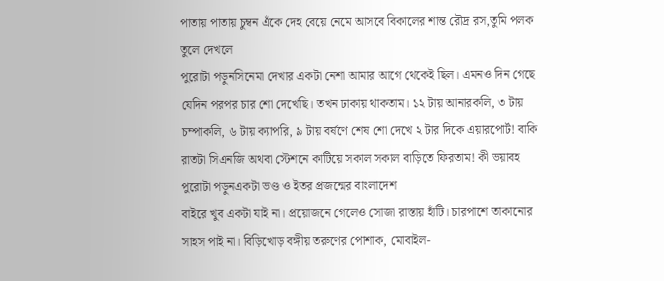পাতায় পাতায় চুম্বন এঁকে দেহ বেয়ে নেমে আসবে বিকালের শান্ত রৌদ্র রস,তুমি পলক তুলে দেখলে
পুরোটা পড়ুনসিনেমা দেখার একটা নেশা আমার আগে থেকেই ছিল। এমনও দিন গেছে যেদিন পরপর চার শো দেখেছি। তখন ঢাকায় থাকতাম। ১২ টায় আনারকলি, ৩ টায় চম্পাকলি, ৬ টায় ক্যাপরি, ৯ টায় বর্ষণে শেষ শো দেখে ২ টার দিকে এয়ারপোর্ট! বাকি রাতটা সিএনজি অথবা স্টেশনে কাটিয়ে সকাল সকাল বাড়িতে ফিরতাম! কী ভয়াবহ
পুরোটা পড়ুনএকটা ভণ্ড ও ইতর প্রজন্মের বাংলাদেশ
বাইরে খুব একটা যাই না। প্রয়োজনে গেলেও সোজা রাস্তায় হাঁটি। চারপাশে তাকানোর সাহস পাই না। বিড়িখোড় বঙ্গীয় তরুণের পোশাক, মোবাইল-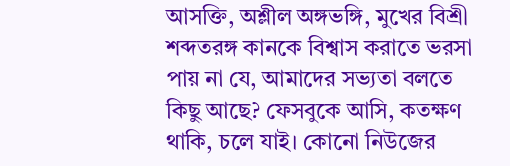আসক্তি, অশ্লীল অঙ্গভঙ্গি, মুখের বিশ্রী শব্দতরঙ্গ কানকে বিশ্বাস করাতে ভরসা পায় না যে, আমাদের সভ্যতা বলতে কিছু আছে? ফেসবুকে আসি, কতক্ষণ থাকি, চলে যাই। কোনো নিউজের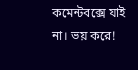কমেন্টবক্সে যাই না। ভয় করে!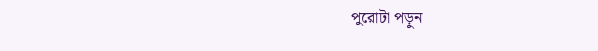পুরোটা পড়ুন